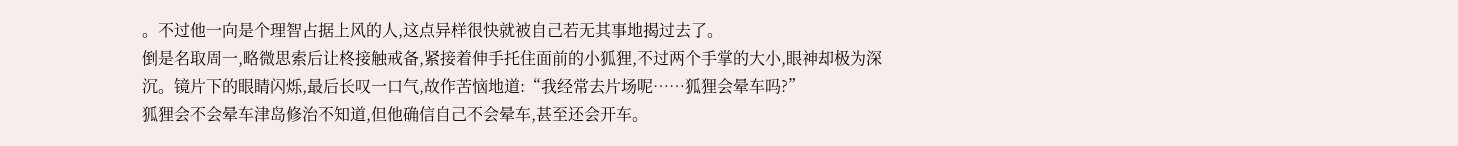。不过他一向是个理智占据上风的人,这点异样很快就被自己若无其事地揭过去了。
倒是名取周一,略微思索后让柊接触戒备,紧接着伸手托住面前的小狐狸,不过两个手掌的大小,眼神却极为深沉。镜片下的眼睛闪烁,最后长叹一口气,故作苦恼地道:“我经常去片场呢……狐狸会晕车吗?”
狐狸会不会晕车津岛修治不知道,但他确信自己不会晕车,甚至还会开车。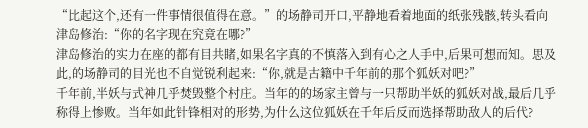“比起这个,还有一件事情很值得在意。”的场静司开口,平静地看着地面的纸张残骸,转头看向津岛修治:“你的名字现在究竟在哪?”
津岛修治的实力在座的都有目共睹,如果名字真的不慎落入到有心之人手中,后果可想而知。思及此,的场静司的目光也不自觉锐利起来:“你,就是古籍中千年前的那个狐妖对吧?”
千年前,半妖与式神几乎焚毁整个村庄。当年的的场家主曾与一只帮助半妖的狐妖对战,最后几乎称得上惨败。当年如此针锋相对的形势,为什么这位狐妖在千年后反而选择帮助敌人的后代?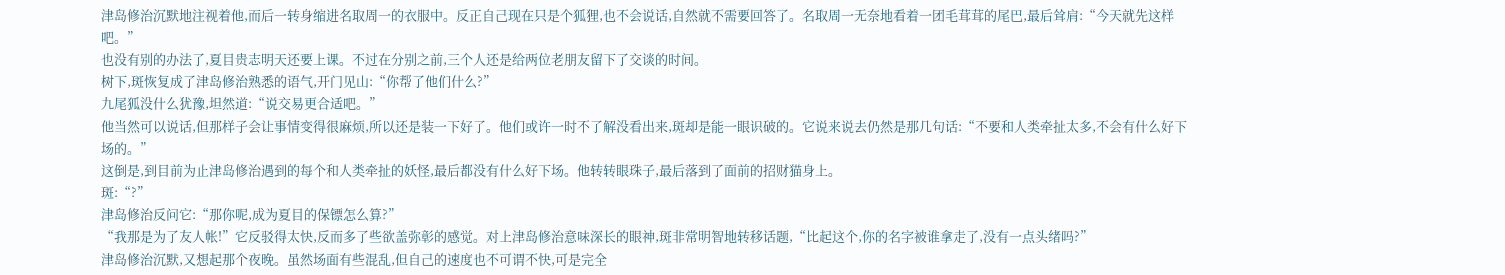津岛修治沉默地注视着他,而后一转身缩进名取周一的衣服中。反正自己现在只是个狐狸,也不会说话,自然就不需要回答了。名取周一无奈地看着一团毛茸茸的尾巴,最后耸肩:“今天就先这样吧。”
也没有别的办法了,夏目贵志明天还要上课。不过在分别之前,三个人还是给两位老朋友留下了交谈的时间。
树下,斑恢复成了津岛修治熟悉的语气,开门见山:“你帮了他们什么?”
九尾狐没什么犹豫,坦然道:“说交易更合适吧。”
他当然可以说话,但那样子会让事情变得很麻烦,所以还是装一下好了。他们或许一时不了解没看出来,斑却是能一眼识破的。它说来说去仍然是那几句话:“不要和人类牵扯太多,不会有什么好下场的。”
这倒是,到目前为止津岛修治遇到的每个和人类牵扯的妖怪,最后都没有什么好下场。他转转眼珠子,最后落到了面前的招财猫身上。
斑:“?”
津岛修治反问它:“那你呢,成为夏目的保镖怎么算?”
“我那是为了友人帐!”它反驳得太快,反而多了些欲盖弥彰的感觉。对上津岛修治意味深长的眼神,斑非常明智地转移话题,“比起这个,你的名字被谁拿走了,没有一点头绪吗?”
津岛修治沉默,又想起那个夜晚。虽然场面有些混乱,但自己的速度也不可谓不快,可是完全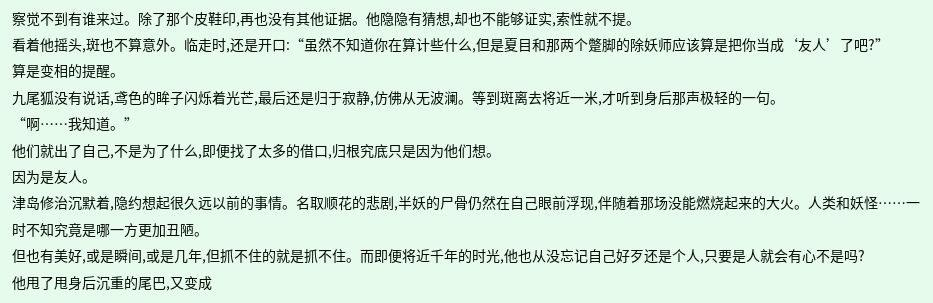察觉不到有谁来过。除了那个皮鞋印,再也没有其他证据。他隐隐有猜想,却也不能够证实,索性就不提。
看着他摇头,斑也不算意外。临走时,还是开口:“虽然不知道你在算计些什么,但是夏目和那两个蹩脚的除妖师应该算是把你当成‘友人’了吧?”
算是变相的提醒。
九尾狐没有说话,鸢色的眸子闪烁着光芒,最后还是归于寂静,仿佛从无波澜。等到斑离去将近一米,才听到身后那声极轻的一句。
“啊……我知道。”
他们就出了自己,不是为了什么,即便找了太多的借口,归根究底只是因为他们想。
因为是友人。
津岛修治沉默着,隐约想起很久远以前的事情。名取顺花的悲剧,半妖的尸骨仍然在自己眼前浮现,伴随着那场没能燃烧起来的大火。人类和妖怪……一时不知究竟是哪一方更加丑陋。
但也有美好,或是瞬间,或是几年,但抓不住的就是抓不住。而即便将近千年的时光,他也从没忘记自己好歹还是个人,只要是人就会有心不是吗?
他甩了甩身后沉重的尾巴,又变成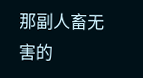那副人畜无害的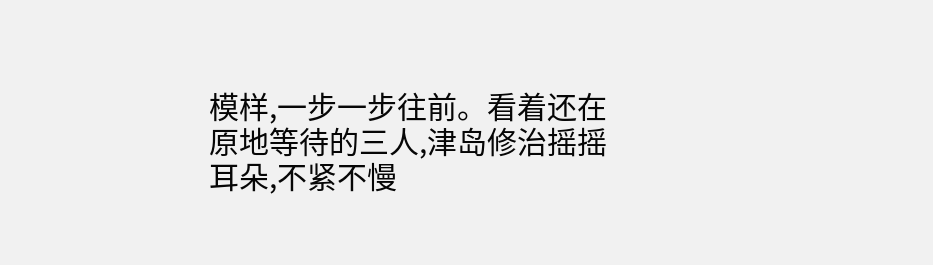模样,一步一步往前。看着还在原地等待的三人,津岛修治摇摇耳朵,不紧不慢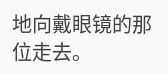地向戴眼镜的那位走去。